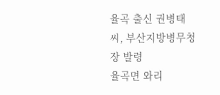율곡 출신 권병태 씨, 부산지방병무청장 발령
율곡면 와리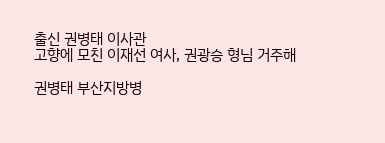출신 권병태 이사관
고향에 모친 이재선 여사, 권광승 형님 거주해

권병태 부산지방병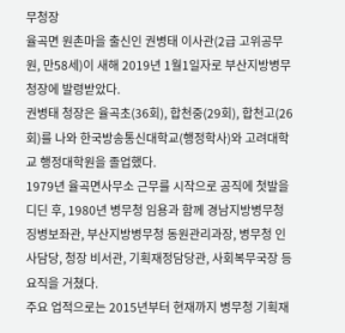무청장
율곡면 원촌마을 출신인 권병태 이사관(2급 고위공무원, 만58세)이 새해 2019년 1월1일자로 부산지방병무청장에 발령받았다.
권병태 청장은 율곡초(36회), 합천중(29회), 합천고(26회)를 나와 한국방송통신대학교(행정학사)와 고려대학교 행정대학원을 졸업했다.
1979년 율곡면사무소 근무를 시작으로 공직에 첫발을 디딘 후, 1980년 병무청 임용과 함께 경남지방병무청 징병보좌관, 부산지방병무청 동원관리과장, 병무청 인사담당, 청장 비서관, 기획재정담당관, 사회복무국장 등 요직을 거쳤다.
주요 업적으로는 2015년부터 현재까지 병무청 기획재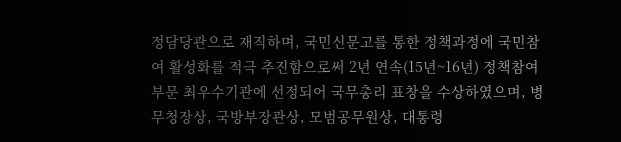정담당관으로 재직하며, 국민신문고를 통한 정책과정에 국민참여 활성화를 적극 추진함으로써 2년 연속(15년~16년) 정책참여부문 최우수기관에 선정되어 국무총리 표창을 수상하였으며, 병무청장상, 국방부장관상, 모범공무원상, 대통령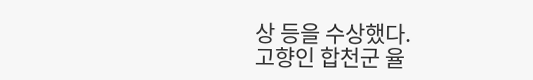상 등을 수상했다.
고향인 합천군 율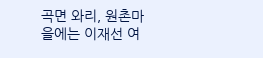곡면 와리, 원촌마을에는 이재선 여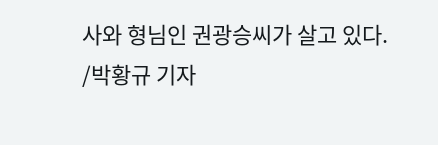사와 형님인 권광승씨가 살고 있다.
/박황규 기자